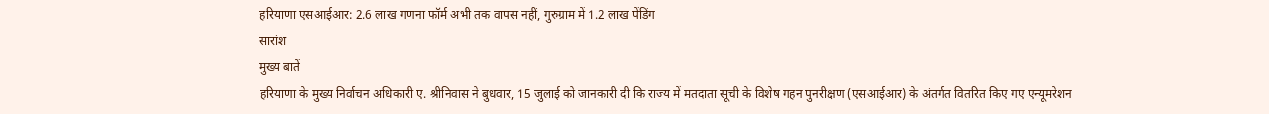हरियाणा एसआईआर: 2.6 लाख गणना फॉर्म अभी तक वापस नहीं, गुरुग्राम में 1.2 लाख पेंडिंग
सारांश
मुख्य बातें
हरियाणा के मुख्य निर्वाचन अधिकारी ए. श्रीनिवास ने बुधवार, 15 जुलाई को जानकारी दी कि राज्य में मतदाता सूची के विशेष गहन पुनरीक्षण (एसआईआर) के अंतर्गत वितरित किए गए एन्यूमरेशन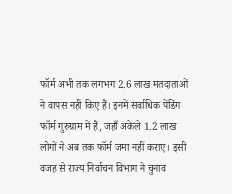फॉर्म अभी तक लगभग 2.6 लाख मतदाताओं ने वापस नहीं किए हैं। इनमें सर्वाधिक पेंडिंग फॉर्म गुरुग्राम में हैं, जहाँ अकेले 1.2 लाख लोगों ने अब तक फॉर्म जमा नहीं कराए। इसी वजह से राज्य निर्वाचन विभाग ने चुनाव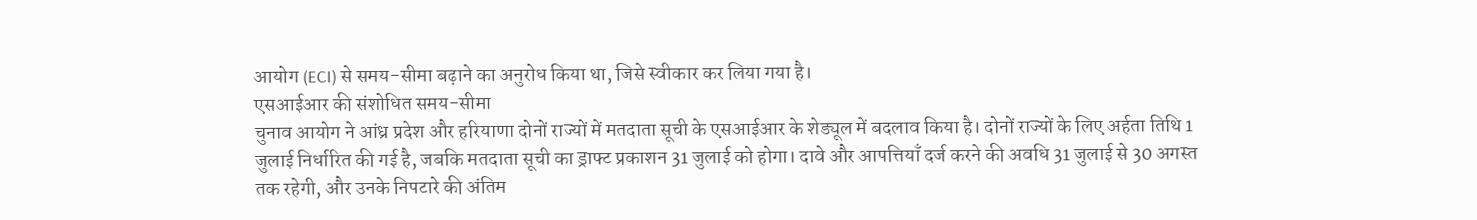आयोग (ECI) से समय-सीमा बढ़ाने का अनुरोध किया था, जिसे स्वीकार कर लिया गया है।
एसआईआर की संशोधित समय-सीमा
चुनाव आयोग ने आंध्र प्रदेश और हरियाणा दोनों राज्यों में मतदाता सूची के एसआईआर के शेड्यूल में बदलाव किया है। दोनों राज्यों के लिए अर्हता तिथि 1 जुलाई निर्धारित की गई है, जबकि मतदाता सूची का ड्राफ्ट प्रकाशन 31 जुलाई को होगा। दावे और आपत्तियाँ दर्ज करने की अवधि 31 जुलाई से 30 अगस्त तक रहेगी, और उनके निपटारे की अंतिम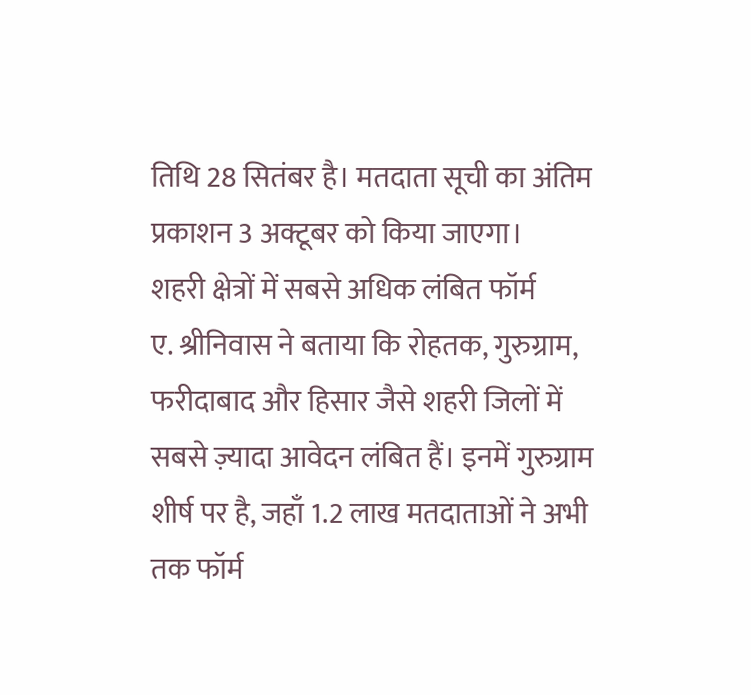तिथि 28 सितंबर है। मतदाता सूची का अंतिम प्रकाशन 3 अक्टूबर को किया जाएगा।
शहरी क्षेत्रों में सबसे अधिक लंबित फॉर्म
ए. श्रीनिवास ने बताया कि रोहतक, गुरुग्राम, फरीदाबाद और हिसार जैसे शहरी जिलों में सबसे ज़्यादा आवेदन लंबित हैं। इनमें गुरुग्राम शीर्ष पर है, जहाँ 1.2 लाख मतदाताओं ने अभी तक फॉर्म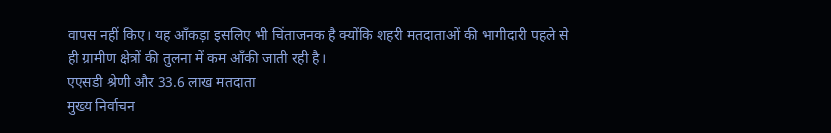वापस नहीं किए। यह आँकड़ा इसलिए भी चिंताजनक है क्योंकि शहरी मतदाताओं की भागीदारी पहले से ही ग्रामीण क्षेत्रों की तुलना में कम आँकी जाती रही है।
एएसडी श्रेणी और 33.6 लाख मतदाता
मुख्य निर्वाचन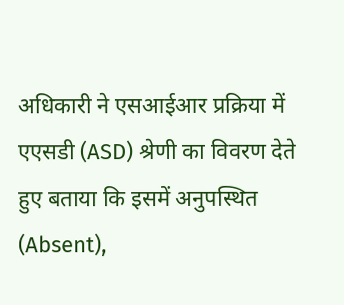अधिकारी ने एसआईआर प्रक्रिया में एएसडी (ASD) श्रेणी का विवरण देते हुए बताया कि इसमें अनुपस्थित (Absent),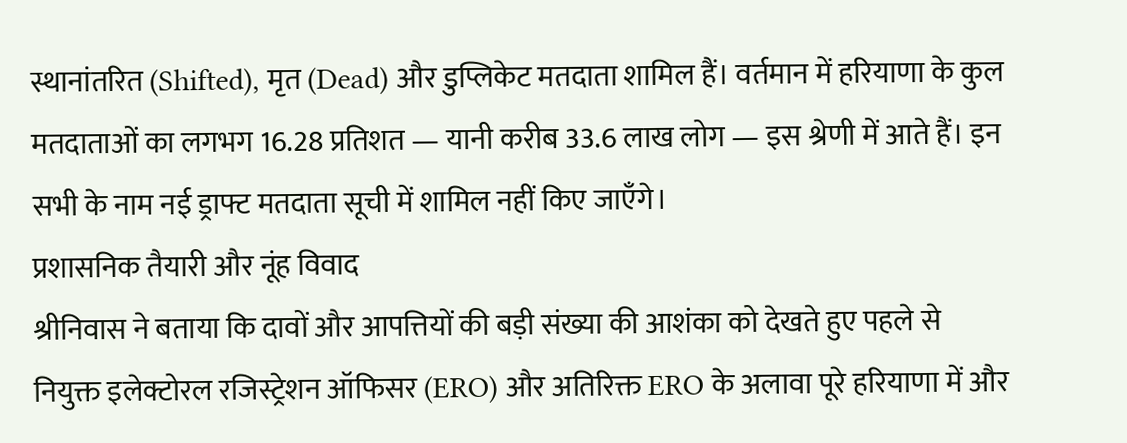स्थानांतरित (Shifted), मृत (Dead) और डुप्लिकेट मतदाता शामिल हैं। वर्तमान में हरियाणा के कुल मतदाताओं का लगभग 16.28 प्रतिशत — यानी करीब 33.6 लाख लोग — इस श्रेणी में आते हैं। इन सभी के नाम नई ड्राफ्ट मतदाता सूची में शामिल नहीं किए जाएँगे।
प्रशासनिक तैयारी और नूंह विवाद
श्रीनिवास ने बताया कि दावों और आपत्तियों की बड़ी संख्या की आशंका को देखते हुए पहले से नियुक्त इलेक्टोरल रजिस्ट्रेशन ऑफिसर (ERO) और अतिरिक्त ERO के अलावा पूरे हरियाणा में और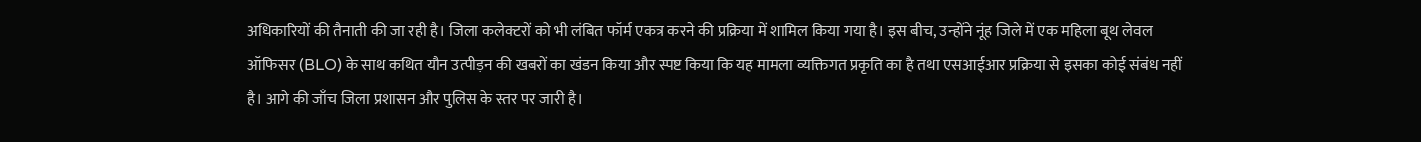अधिकारियों की तैनाती की जा रही है। जिला कलेक्टरों को भी लंबित फॉर्म एकत्र करने की प्रक्रिया में शामिल किया गया है। इस बीच, उन्होंने नूंह जिले में एक महिला बूथ लेवल ऑफिसर (BLO) के साथ कथित यौन उत्पीड़न की खबरों का खंडन किया और स्पष्ट किया कि यह मामला व्यक्तिगत प्रकृति का है तथा एसआईआर प्रक्रिया से इसका कोई संबंध नहीं है। आगे की जाँच जिला प्रशासन और पुलिस के स्तर पर जारी है।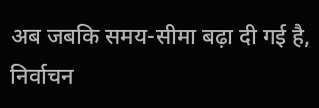अब जबकि समय-सीमा बढ़ा दी गई है, निर्वाचन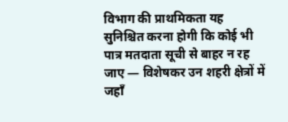विभाग की प्राथमिकता यह सुनिश्चित करना होगी कि कोई भी पात्र मतदाता सूची से बाहर न रह जाए — विशेषकर उन शहरी क्षेत्रों में जहाँ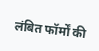लंबित फॉर्मों की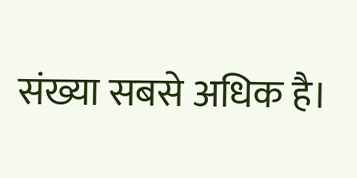संख्या सबसे अधिक है।